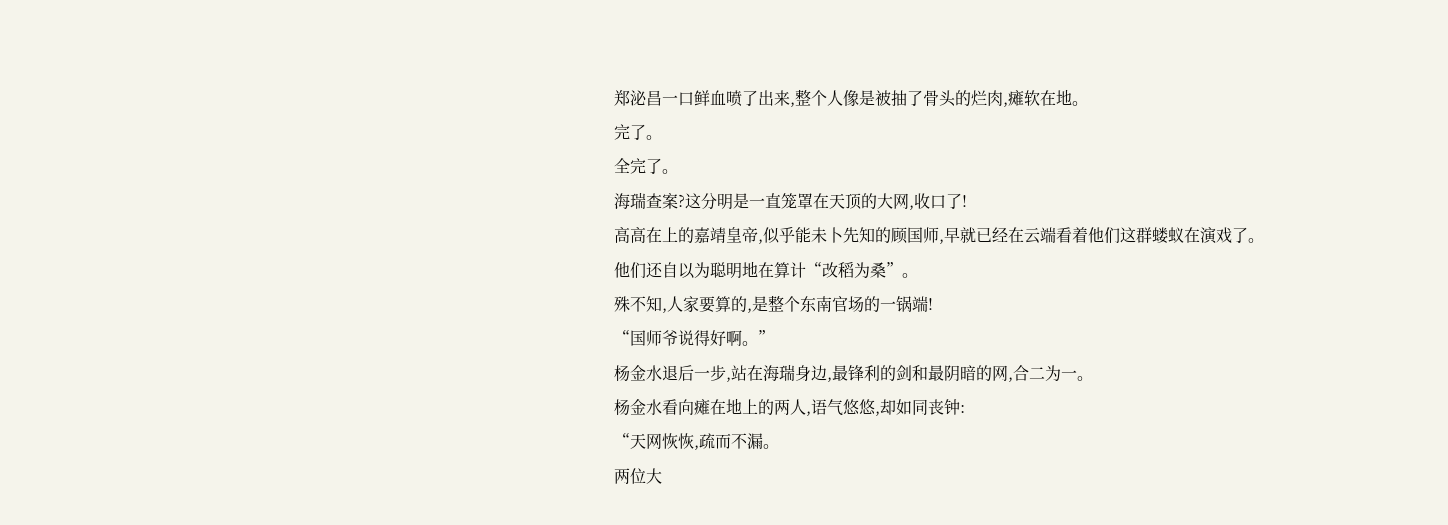郑泌昌一口鲜血喷了出来,整个人像是被抽了骨头的烂肉,瘫软在地。
完了。
全完了。
海瑞查案?这分明是一直笼罩在天顶的大网,收口了!
高高在上的嘉靖皇帝,似乎能未卜先知的顾国师,早就已经在云端看着他们这群蝼蚁在演戏了。
他们还自以为聪明地在算计“改稻为桑”。
殊不知,人家要算的,是整个东南官场的一锅端!
“国师爷说得好啊。”
杨金水退后一步,站在海瑞身边,最锋利的剑和最阴暗的网,合二为一。
杨金水看向瘫在地上的两人,语气悠悠,却如同丧钟:
“天网恢恢,疏而不漏。
两位大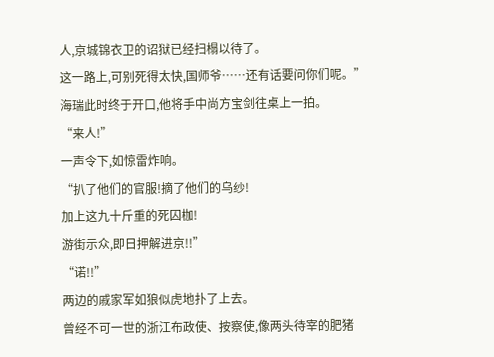人,京城锦衣卫的诏狱已经扫榻以待了。
这一路上,可别死得太快,国师爷……还有话要问你们呢。”
海瑞此时终于开口,他将手中尚方宝剑往桌上一拍。
“来人!”
一声令下,如惊雷炸响。
“扒了他们的官服!摘了他们的乌纱!
加上这九十斤重的死囚枷!
游街示众,即日押解进京!!”
“诺!!”
两边的戚家军如狼似虎地扑了上去。
曾经不可一世的浙江布政使、按察使,像两头待宰的肥猪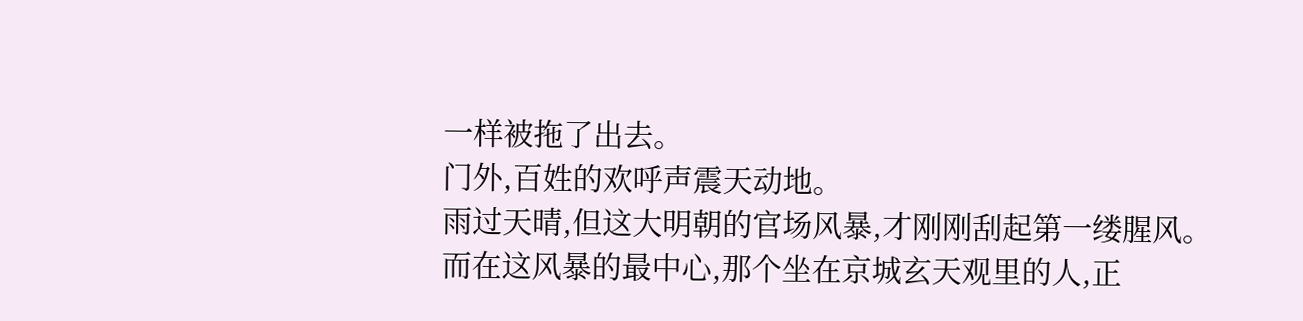一样被拖了出去。
门外,百姓的欢呼声震天动地。
雨过天晴,但这大明朝的官场风暴,才刚刚刮起第一缕腥风。
而在这风暴的最中心,那个坐在京城玄天观里的人,正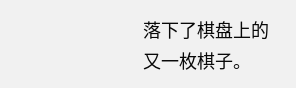落下了棋盘上的又一枚棋子。